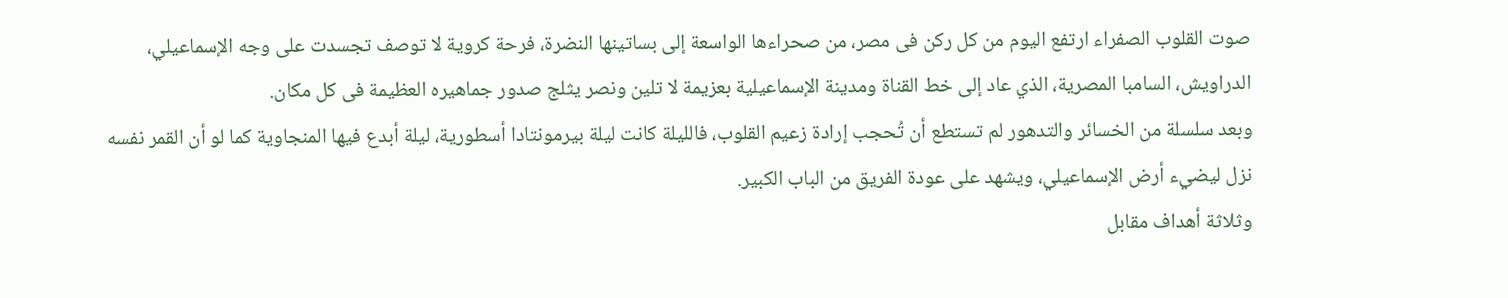صوت القلوب الصفراء ارتفع اليوم من كل ركن فى مصر، من صحراءها الواسعة إلى بساتينها النضرة، فرحة كروية لا توصف تجسدت على وجه الإسماعيلي، الدراويش، السامبا المصرية، الذي عاد إلى خط القناة ومدينة الإسماعيلية بعزيمة لا تلين ونصر يثلج صدور جماهيره العظيمة فى كل مكان.
وبعد سلسلة من الخسائر والتدهور لم تستطع أن تُحجب إرادة زعيم القلوب، فالليلة كانت ليلة بيرمونتادا أسطورية، ليلة أبدع فيها المنجاوية كما لو أن القمر نفسه نزل ليضيء أرض الإسماعيلي، ويشهد على عودة الفريق من الباب الكبير.
وثلاثة أهداف مقابل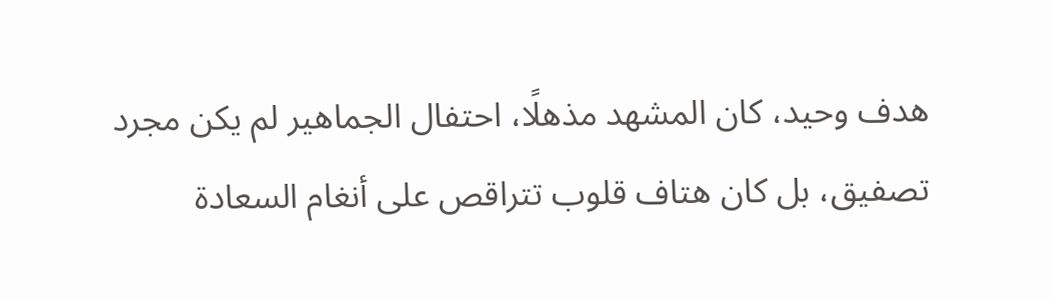هدف وحيد، كان المشهد مذهلًا، احتفال الجماهير لم يكن مجرد تصفيق، بل كان هتاف قلوب تتراقص على أنغام السعادة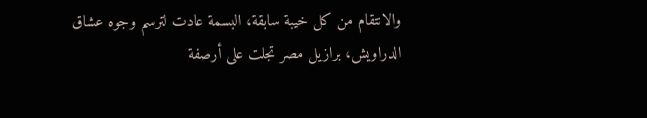والانتقام من كل خيبة سابقة، البسمة عادت لترسم وجوه عشاق الدراويش، برازيل مصر تجلت على أرصفة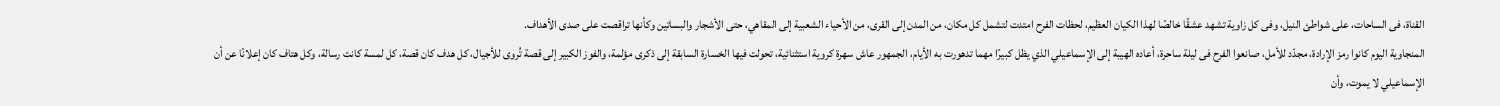القناة، فى الساحات، على شواطئ النيل، وفى كل زاوية تشهد عشقًا خالصًا لهذا الكيان العظيم، لحظات الفرح امتدت لتشمل كل مكان، من المدن إلى القرى، من الأحياء الشعبية إلى المقاهي، حتى الأشجار والبساتين وكأنها تراقصت على صدى الأهداف.
المنجاوية اليوم كانوا رمز الإرادة، مجدّد للأمل، صانعوا الفرح فى ليلة ساحرة، أعاده الهيبة إلى الإسماعيلي الذي يظل كبيرًا مهما تدهورت به الأيام، الجمهور عاش سهرة كروية استثنائية، تحولت فيها الخسارة السابقة إلى ذكرى مؤلمة، والفوز الكبير إلى قصة تُروى للأجيال، كل هدف كان قصة، كل لمسة كانت رسالة، وكل هتاف كان إعلانًا عن أن الإسماعيلي لا يموت، وأن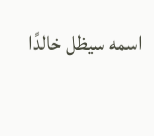اسمه سيظل خالدًا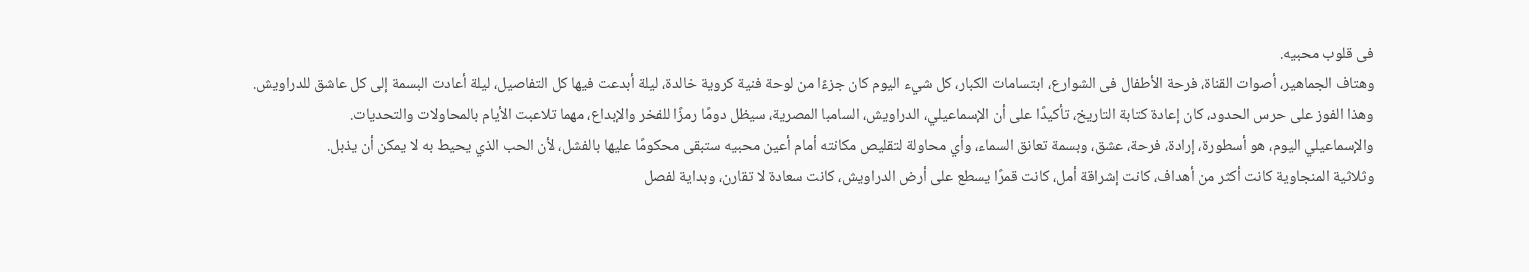فى قلوب محبيه.
وهتاف الجماهير، أصوات القناة، فرحة الأطفال فى الشوارع، ابتسامات الكبار، كل شيء اليوم كان جزءًا من لوحة فنية كروية خالدة، ليلة أبدعت فيها كل التفاصيل، ليلة أعادت البسمة إلى كل عاشق للدراويش.
وهذا الفوز على حرس الحدود، كان إعادة كتابة التاريخ، تأكيدًا على أن الإسماعيلي، الدراويش، السامبا المصرية، سيظل دومًا رمزًا للفخر والإبداع، مهما تلاعبت الأيام بالمحاولات والتحديات.
والإسماعيلي اليوم، هو أسطورة، إرادة، فرحة، عشق، وبسمة تعانق السماء، وأي محاولة لتقليص مكانته أمام أعين محبيه ستبقى محكومًا عليها بالفشل، لأن الحب الذي يحيط به لا يمكن أن يذبل.
وثلاثية المنجاوية كانت أكثر من أهداف، كانت إشراقة أمل، كانت قمرًا يسطع على أرض الدراويش، كانت سعادة لا تقارن، وبداية لفصل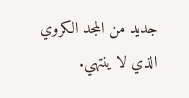جديد من المجد الكروي الذي لا ينتهي.